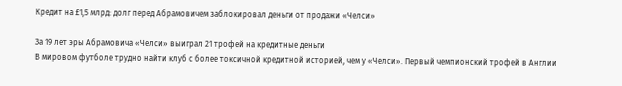Кредит на £1,5 млрд: долг перед Абрамовичем заблокировал деньги от продажи «Челси»

За 19 лет эры Абрамовича «Челси» выиграл 21 трофей на кредитные деньги
В мировом футболе трудно найти клуб с более токсичной кредитной историей, чем у «Челси». Первый чемпионский трофей в Англии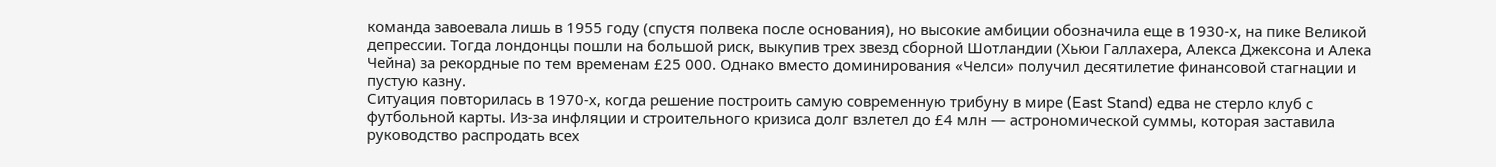команда завоевала лишь в 1955 году (спустя полвека после основания), но высокие амбиции обозначила еще в 1930-х, на пике Великой депрессии. Тогда лондонцы пошли на большой риск, выкупив трех звезд сборной Шотландии (Хьюи Галлахера, Алекса Джексона и Алека Чейна) за рекордные по тем временам £25 000. Однако вместо доминирования «Челси» получил десятилетие финансовой стагнации и пустую казну.
Ситуация повторилась в 1970-х, когда решение построить самую современную трибуну в мире (East Stand) едва не стерло клуб с футбольной карты. Из-за инфляции и строительного кризиса долг взлетел до £4 млн — астрономической суммы, которая заставила руководство распродать всех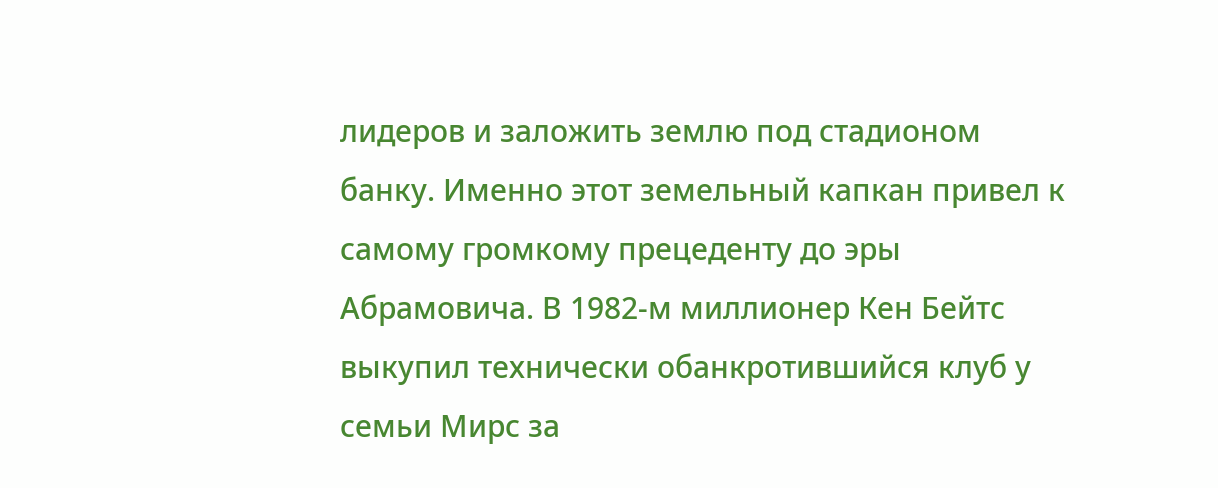лидеров и заложить землю под стадионом банку. Именно этот земельный капкан привел к самому громкому прецеденту до эры Абрамовича. В 1982-м миллионер Кен Бейтс выкупил технически обанкротившийся клуб у семьи Мирс за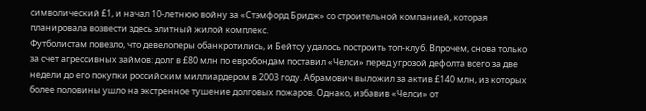символический £1, и начал 10-летнюю войну за «Стэмфорд Бридж» со строительной компанией, которая планировала возвести здесь элитный жилой комплекс.
Футболистам повезло, что девелоперы обанкротились, и Бейтсу удалось построить топ-клуб. Впрочем, снова только за счет агрессивных займов: долг в £80 млн по евробондам поставил «Челси» перед угрозой дефолта всего за две недели до его покупки российским миллиардером в 2003 году. Абрамович выложил за актив £140 млн, из которых более половины ушло на экстренное тушение долговых пожаров. Однако, избавив «Челси» от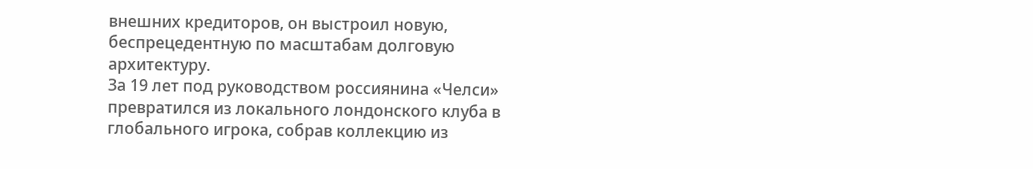внешних кредиторов, он выстроил новую, беспрецедентную по масштабам долговую архитектуру.
За 19 лет под руководством россиянина «Челси» превратился из локального лондонского клуба в глобального игрока, собрав коллекцию из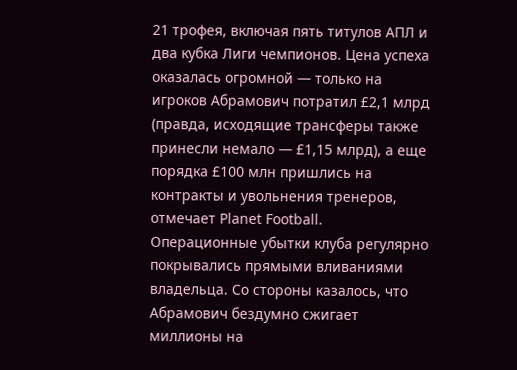21 трофея, включая пять титулов АПЛ и два кубка Лиги чемпионов. Цена успеха оказалась огромной — только на игроков Абрамович потратил £2,1 млрд (правда, исходящие трансферы также принесли немало — £1,15 млрд), а еще порядка £100 млн пришлись на контракты и увольнения тренеров, отмечает Planet Football.
Операционные убытки клуба регулярно покрывались прямыми вливаниями владельца. Со стороны казалось, что Абрамович бездумно сжигает миллионы на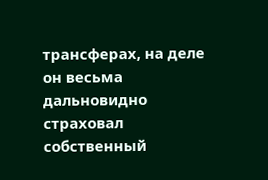трансферах, на деле он весьма дальновидно страховал собственный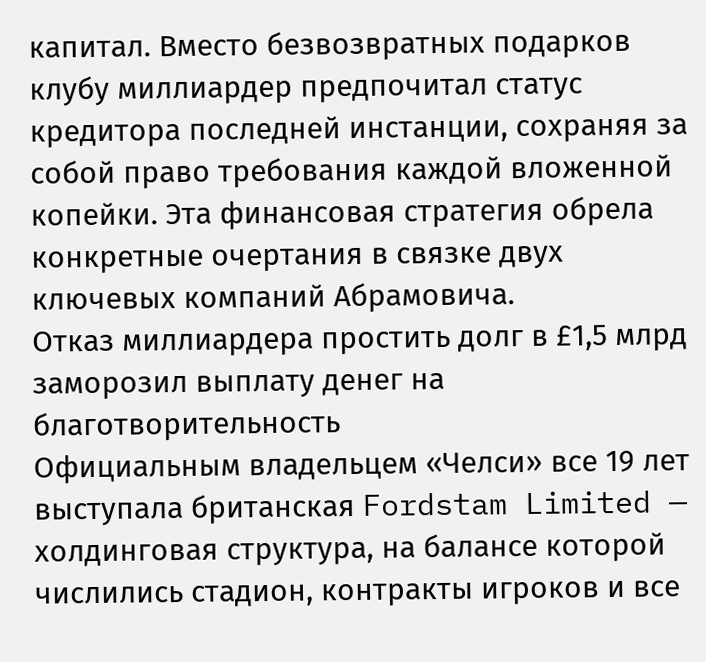капитал. Вместо безвозвратных подарков клубу миллиардер предпочитал статус кредитора последней инстанции, сохраняя за собой право требования каждой вложенной копейки. Эта финансовая стратегия обрела конкретные очертания в связке двух ключевых компаний Абрамовича.
Отказ миллиардера простить долг в £1,5 млрд заморозил выплату денег на благотворительность
Официальным владельцем «Челси» все 19 лет выступала британская Fordstam Limited — холдинговая структура, на балансе которой числились стадион, контракты игроков и все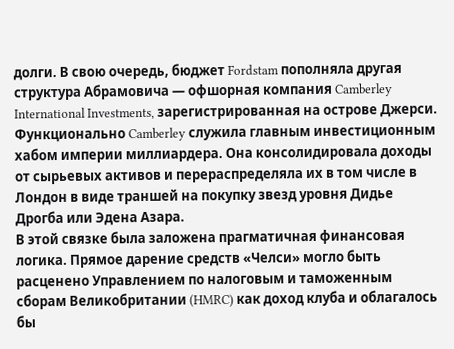долги. В свою очередь, бюджет Fordstam пополняла другая структура Абрамовича — офшорная компания Camberley International Investments, зарегистрированная на острове Джерси. Функционально Camberley служила главным инвестиционным хабом империи миллиардера. Она консолидировала доходы от сырьевых активов и перераспределяла их в том числе в Лондон в виде траншей на покупку звезд уровня Дидье Дрогба или Эдена Азара.
В этой связке была заложена прагматичная финансовая логика. Прямое дарение средств «Челси» могло быть расценено Управлением по налоговым и таможенным сборам Великобритании (HMRC) как доход клуба и облагалось бы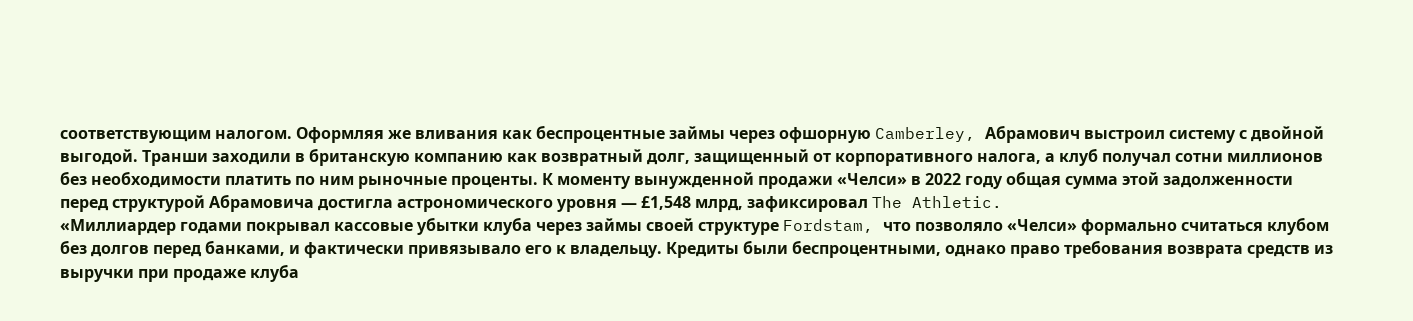соответствующим налогом. Оформляя же вливания как беспроцентные займы через офшорную Camberley, Абрамович выстроил систему с двойной выгодой. Транши заходили в британскую компанию как возвратный долг, защищенный от корпоративного налога, а клуб получал сотни миллионов без необходимости платить по ним рыночные проценты. К моменту вынужденной продажи «Челси» в 2022 году общая сумма этой задолженности перед структурой Абрамовича достигла астрономического уровня — £1,548 млрд, зафиксировал The Athletic.
«Миллиардер годами покрывал кассовые убытки клуба через займы своей структуре Fordstam, что позволяло «Челси» формально считаться клубом без долгов перед банками, и фактически привязывало его к владельцу. Кредиты были беспроцентными, однако право требования возврата средств из выручки при продаже клуба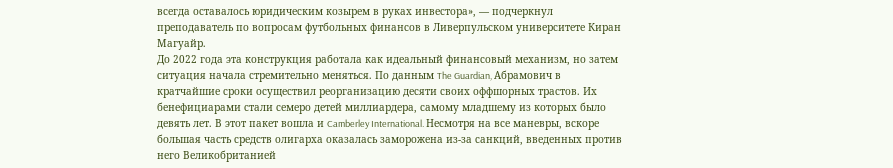всегда оставалось юридическим козырем в руках инвестора», — подчеркнул преподаватель по вопросам футбольных финансов в Ливерпульском университете Киран Магуайр.
До 2022 года эта конструкция работала как идеальный финансовый механизм, но затем ситуация начала стремительно меняться. По данным The Guardian, Абрамович в кратчайшие сроки осуществил реорганизацию десяти своих оффшорных трастов. Их бенефициарами стали семеро детей миллиардера, самому младшему из которых было девять лет. В этот пакет вошла и Camberley International. Несмотря на все маневры, вскоре большая часть средств олигарха оказалась заморожена из-за санкций, введенных против него Великобританией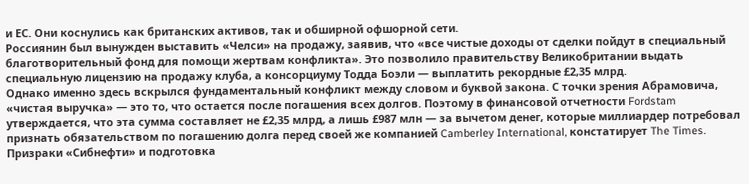и ЕС. Они коснулись как британских активов, так и обширной офшорной сети.
Россиянин был вынужден выставить «Челси» на продажу, заявив, что «все чистые доходы от сделки пойдут в специальный благотворительный фонд для помощи жертвам конфликта». Это позволило правительству Великобритании выдать специальную лицензию на продажу клуба, а консорциуму Тодда Боэли — выплатить рекордные £2,35 млрд.
Однако именно здесь вскрылся фундаментальный конфликт между словом и буквой закона. С точки зрения Абрамовича, «чистая выручка» — это то, что остается после погашения всех долгов. Поэтому в финансовой отчетности Fordstam утверждается, что эта сумма составляет не £2,35 млрд, а лишь £987 млн — за вычетом денег, которые миллиардер потребовал признать обязательством по погашению долга перед своей же компанией Camberley International, констатирует The Times.
Призраки «Сибнефти» и подготовка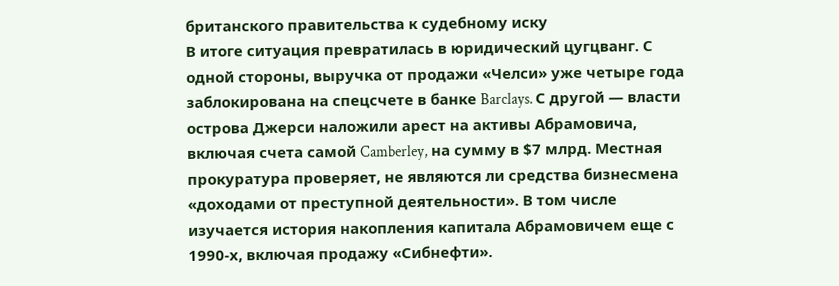британского правительства к судебному иску
В итоге ситуация превратилась в юридический цугцванг. С одной стороны, выручка от продажи «Челси» уже четыре года заблокирована на спецсчете в банке Barclays. С другой — власти острова Джерси наложили арест на активы Абрамовича, включая счета самой Camberley, на сумму в $7 млрд. Местная прокуратура проверяет, не являются ли средства бизнесмена «доходами от преступной деятельности». В том числе изучается история накопления капитала Абрамовичем еще с 1990-х, включая продажу «Сибнефти».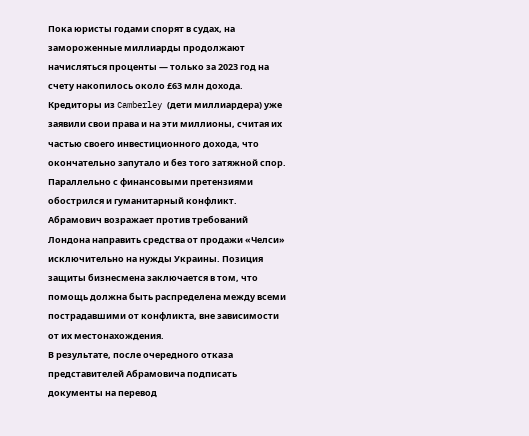Пока юристы годами спорят в судах, на замороженные миллиарды продолжают начисляться проценты — только за 2023 год на счету накопилось около £63 млн дохода. Кредиторы из Camberley (дети миллиардера) уже заявили свои права и на эти миллионы, считая их частью своего инвестиционного дохода, что окончательно запутало и без того затяжной спор.
Параллельно с финансовыми претензиями обострился и гуманитарный конфликт. Абрамович возражает против требований Лондона направить средства от продажи «Челси» исключительно на нужды Украины. Позиция защиты бизнесмена заключается в том, что помощь должна быть распределена между всеми пострадавшими от конфликта, вне зависимости от их местонахождения.
В результате, после очередного отказа представителей Абрамовича подписать документы на перевод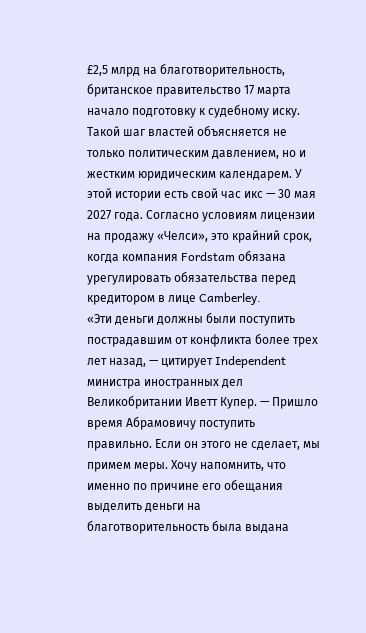£2,5 млрд на благотворительность, британское правительство 17 марта начало подготовку к судебному иску. Такой шаг властей объясняется не только политическим давлением, но и жестким юридическим календарем. У этой истории есть свой час икс — 30 мая 2027 года. Согласно условиям лицензии на продажу «Челси», это крайний срок, когда компания Fordstam обязана урегулировать обязательства перед кредитором в лице Camberley.
«Эти деньги должны были поступить пострадавшим от конфликта более трех лет назад, — цитирует Independent министра иностранных дел Великобритании Иветт Купер. — Пришло время Абрамовичу поступить правильно. Если он этого не сделает, мы примем меры. Хочу напомнить, что именно по причине его обещания выделить деньги на благотворительность была выдана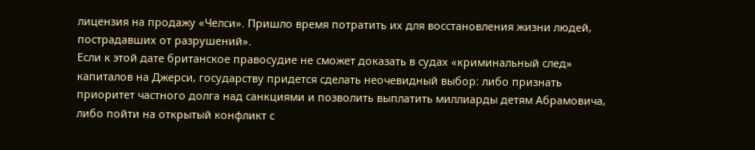лицензия на продажу «Челси». Пришло время потратить их для восстановления жизни людей, пострадавших от разрушений».
Если к этой дате британское правосудие не сможет доказать в судах «криминальный след» капиталов на Джерси, государству придется сделать неочевидный выбор: либо признать приоритет частного долга над санкциями и позволить выплатить миллиарды детям Абрамовича, либо пойти на открытый конфликт с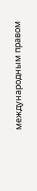международным правом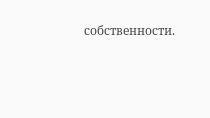собственности.